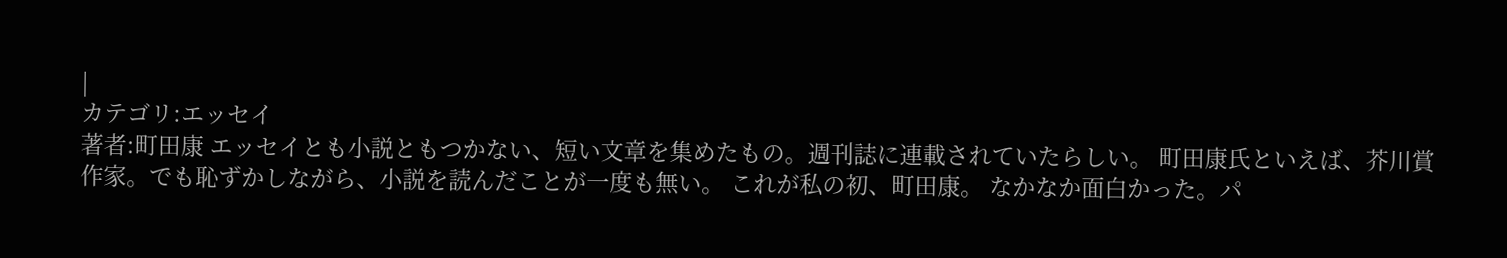|
カテゴリ:エッセイ
著者:町田康 エッセイとも小説ともつかない、短い文章を集めたもの。週刊誌に連載されていたらしい。 町田康氏といえば、芥川賞作家。でも恥ずかしながら、小説を読んだことが一度も無い。 これが私の初、町田康。 なかなか面白かった。パ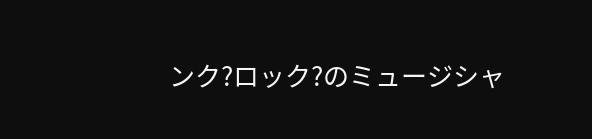ンク?ロック?のミュージシャ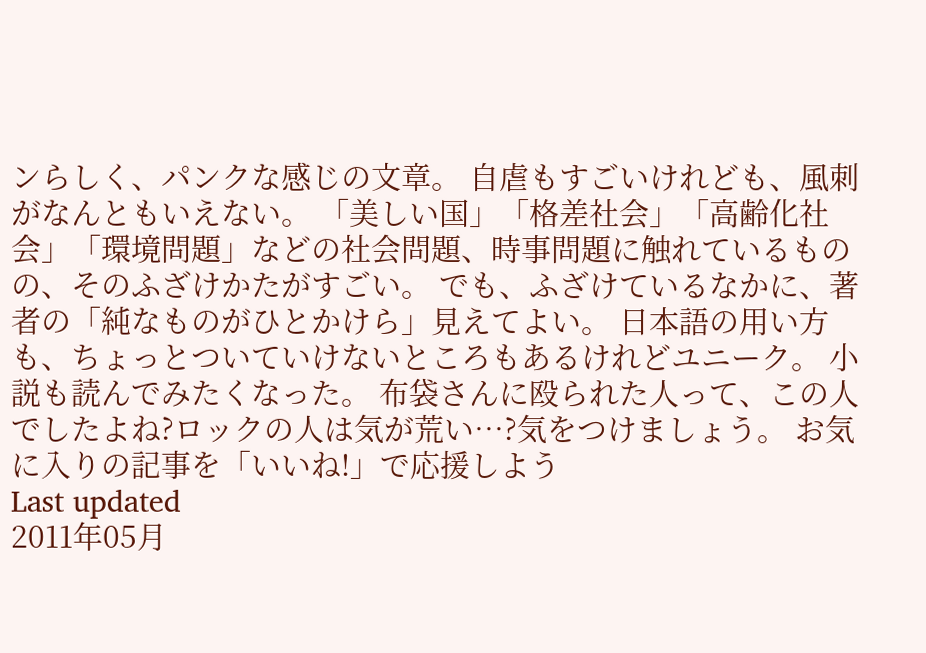ンらしく、パンクな感じの文章。 自虐もすごいけれども、風刺がなんともいえない。 「美しい国」「格差社会」「高齢化社会」「環境問題」などの社会問題、時事問題に触れているものの、そのふざけかたがすごい。 でも、ふざけているなかに、著者の「純なものがひとかけら」見えてよい。 日本語の用い方も、ちょっとついていけないところもあるけれどユニーク。 小説も読んでみたくなった。 布袋さんに殴られた人って、この人でしたよね?ロックの人は気が荒い…?気をつけましょう。 お気に入りの記事を「いいね!」で応援しよう
Last updated
2011年05月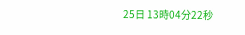25日 13時04分22秒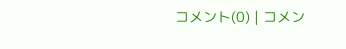コメント(0) | コメン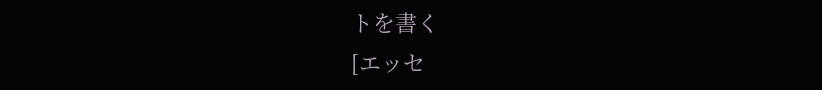トを書く
[エッセ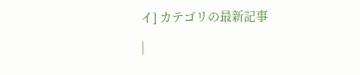イ] カテゴリの最新記事
|